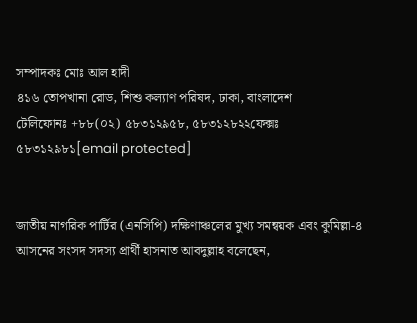সম্পাদকঃ মোঃ আল হাদী
৪১৬ তোপখানা রোড, শিশু কল্যাণ পরিষদ, ঢাকা, বাংলাদেশ
টেলিফোনঃ +৮৮(০২) ৫৮৩১২৯৫৮, ৫৮৩১২৮২২ফেক্সঃ ৫৮৩১২৯৮১[email protected]


জাতীয় নাগরিক পার্টির (এনসিপি) দক্ষিণাঞ্চলের মুখ্য সমন্বয়ক এবং কুমিল্লা-৪ আসনের সংসদ সদস্য প্রার্থী হাসনাত আবদুল্লাহ বলেছেন,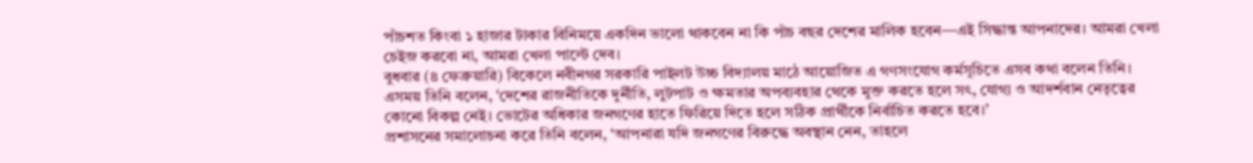পাঁচশত কিংবা ১ হাজার টাকার বিনিময়ে একদিন ভালো থাকবেন না কি পাঁচ বছর দেশের মালিক হবেন—এই সিদ্ধান্ত আপনাদের। আমরা খেলা চেইজ করবো না, আমরা খেলা পাল্টে দেব।
বুধবার (৪ ফেব্রুয়ারি) বিকেলে নবীনগর সরকারি পাইলট উচ্চ বিদ্যালয় মাঠে আয়োজিত এ গণসংযোগ কর্মসূচিতে এসব কথা বলেন তিনি। এসময় তিনি বলেন, ‘দেশের রাজনীতিকে দুর্নীতি, লুটপাট ও ক্ষমতার অপব্যবহার থেকে মুক্ত করতে হলে সৎ, যোগ্য ও আদর্শবান নেতৃত্বের কোনো বিকল্প নেই। ভোটের অধিকার জনগণের হাতে ফিরিয়ে দিতে হলে সঠিক প্রার্থীকে নির্বাচিত করতে হবে।’
প্রশাসনের সমালোচনা করে তিনি বলেন, ‘আপনারা যদি জনগণের বিরুদ্ধে অবস্থান নেন, তাহলে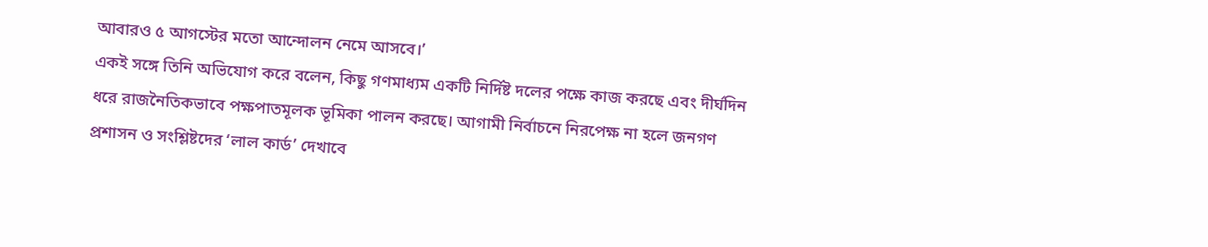আবারও ৫ আগস্টের মতো আন্দোলন নেমে আসবে।’
একই সঙ্গে তিনি অভিযোগ করে বলেন, কিছু গণমাধ্যম একটি নির্দিষ্ট দলের পক্ষে কাজ করছে এবং দীর্ঘদিন ধরে রাজনৈতিকভাবে পক্ষপাতমূলক ভূমিকা পালন করছে। আগামী নির্বাচনে নিরপেক্ষ না হলে জনগণ প্রশাসন ও সংশ্লিষ্টদের ‘লাল কার্ড’ দেখাবে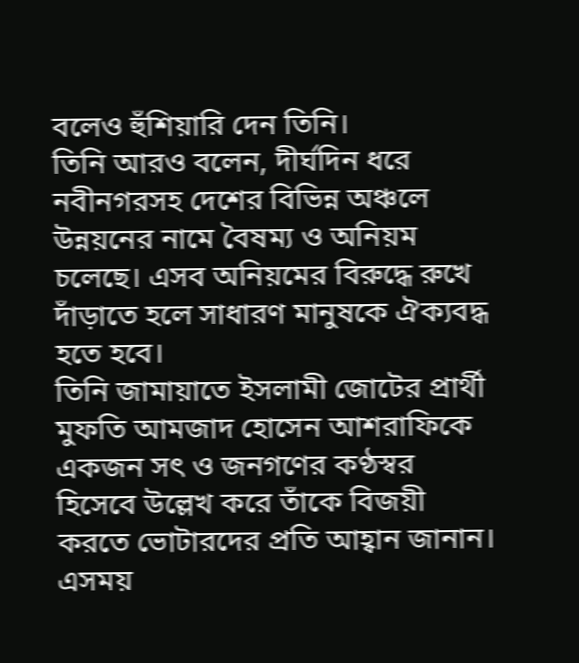বলেও হুঁশিয়ারি দেন তিনি।
তিনি আরও বলেন, দীর্ঘদিন ধরে নবীনগরসহ দেশের বিভিন্ন অঞ্চলে উন্নয়নের নামে বৈষম্য ও অনিয়ম চলেছে। এসব অনিয়মের বিরুদ্ধে রুখে দাঁড়াতে হলে সাধারণ মানুষকে ঐক্যবদ্ধ হতে হবে।
তিনি জামায়াতে ইসলামী জোটের প্রার্থী মুফতি আমজাদ হোসেন আশরাফিকে একজন সৎ ও জনগণের কণ্ঠস্বর হিসেবে উল্লেখ করে তাঁকে বিজয়ী করতে ভোটারদের প্রতি আহ্বান জানান।
এসময়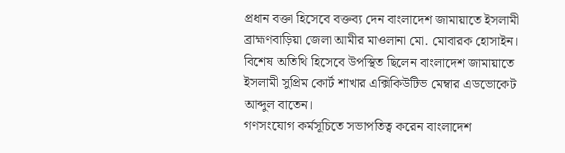প্রধান বক্তা হিসেবে বক্তব্য দেন বাংলাদেশ জামায়াতে ইসলামী ব্রাহ্মণবাড়িয়া জেলা আমীর মাওলানা মো. মোবারক হোসাইন। বিশেষ অতিথি হিসেবে উপস্থিত ছিলেন বাংলাদেশ জামায়াতে ইসলামী সুপ্রিম কোর্ট শাখার এক্সিকিউটিভ মেম্বার এডভোকেট আব্দুল বাতেন।
গণসংযোগ কর্মসূচিতে সভাপতিত্ব করেন বাংলাদেশ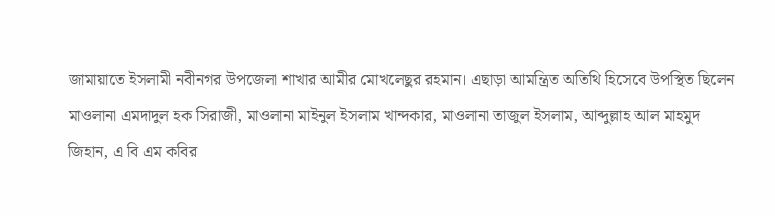জামায়াতে ইসলামী নবীনগর উপজেলা শাখার আমীর মোখলেছুর রহমান। এছাড়া আমন্ত্রিত অতিথি হিসেবে উপস্থিত ছিলেন মাওলানা এমদাদুল হক সিরাজী, মাওলানা মাইনুল ইসলাম খান্দকার, মাওলানা তাজুল ইসলাম, আব্দুল্লাহ আল মাহমুদ জিহান, এ বি এম কবির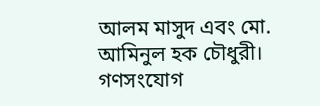আলম মাসুদ এবং মো. আমিনুল হক চৌধুরী।
গণসংযোগ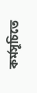কর্মসূচিতে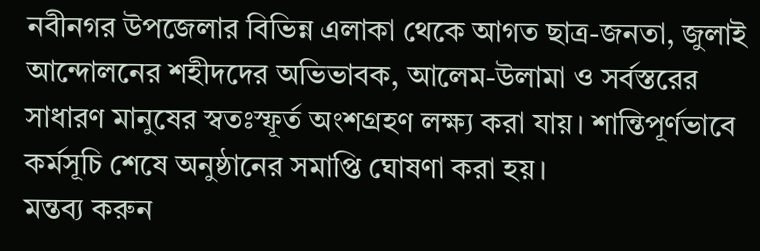নবীনগর উপজেলার বিভিন্ন এলাকা থেকে আগত ছাত্র-জনতা, জুলাই আন্দোলনের শহীদদের অভিভাবক, আলেম-উলামা ও সর্বস্তরের সাধারণ মানুষের স্বতঃস্ফূর্ত অংশগ্রহণ লক্ষ্য করা যায়। শান্তিপূর্ণভাবে কর্মসূচি শেষে অনুষ্ঠানের সমাপ্তি ঘোষণা করা হয়।
মন্তব্য করুন